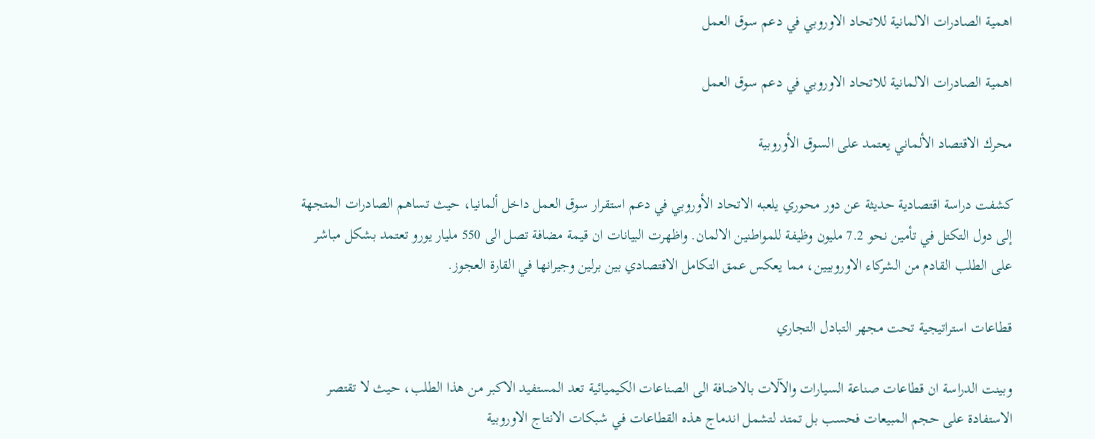اهمية الصادرات الالمانية للاتحاد الاوروبي في دعم سوق العمل

اهمية الصادرات الالمانية للاتحاد الاوروبي في دعم سوق العمل

محرك الاقتصاد الألماني يعتمد على السوق الأوروبية

كشفت دراسة اقتصادية حديثة عن دور محوري يلعبه الاتحاد الأوروبي في دعم استقرار سوق العمل داخل ألمانيا، حيث تساهم الصادرات المتجهة إلى دول التكتل في تأمين نحو 7.2 مليون وظيفة للمواطنين الالمان. واظهرت البيانات ان قيمة مضافة تصل الى 550 مليار يورو تعتمد بشكل مباشر على الطلب القادم من الشركاء الاوروبيين، مما يعكس عمق التكامل الاقتصادي بين برلين وجيرانها في القارة العجوز.

قطاعات استراتيجية تحت مجهر التبادل التجاري

وبينت الدراسة ان قطاعات صناعة السيارات والآلات بالاضافة الى الصناعات الكيميائية تعد المستفيد الاكبر من هذا الطلب، حيث لا تقتصر الاستفادة على حجم المبيعات فحسب بل تمتد لتشمل اندماج هذه القطاعات في شبكات الانتاج الاوروبية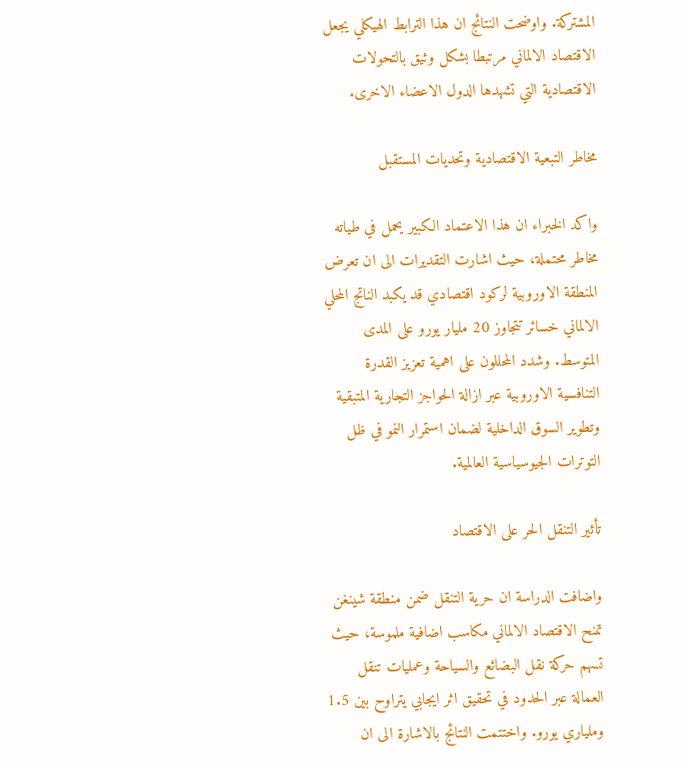المشتركة. واوضحت النتائج ان هذا الترابط الهيكلي يجعل الاقتصاد الالماني مرتبطا بشكل وثيق بالتحولات الاقتصادية التي تشهدها الدول الاعضاء الاخرى.

مخاطر التبعية الاقتصادية وتحديات المستقبل

واكد الخبراء ان هذا الاعتماد الكبير يحمل في طياته مخاطر محتملة، حيث اشارت التقديرات الى ان تعرض المنطقة الاوروبية لركود اقتصادي قد يكبد الناتج المحلي الالماني خسائر تتجاوز 20 مليار يورو على المدى المتوسط. وشدد المحللون على اهمية تعزيز القدرة التنافسية الاوروبية عبر ازالة الحواجز التجارية المتبقية وتطوير السوق الداخلية لضمان استمرار النمو في ظل التوترات الجيوسياسية العالمية.

تأثير التنقل الحر على الاقتصاد

واضافت الدراسة ان حرية التنقل ضمن منطقة شينغن تمنح الاقتصاد الالماني مكاسب اضافية ملموسة، حيث تسهم حركة نقل البضائع والسياحة وعمليات تنقل العمالة عبر الحدود في تحقيق اثر ايجابي يتراوح بين 1.5 وملياري يورو. واختتمت النتائج بالاشارة الى ان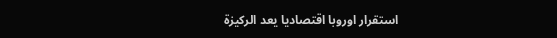استقرار اوروبا اقتصاديا يعد الركيزة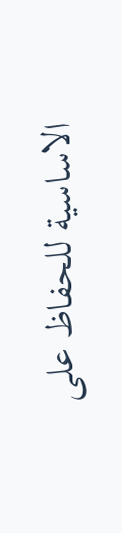الاساسية للحفاظ على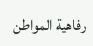رفاهية المواطن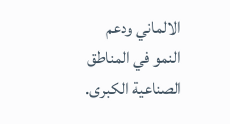الالماني ودعم النمو في المناطق الصناعية الكبرى.